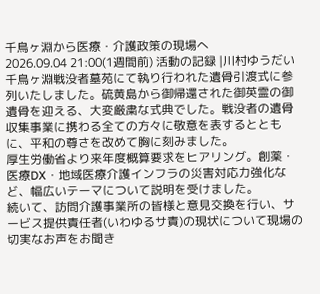千鳥ヶ淵から医療・介護政策の現場へ
2026.09.04 21:00(1週間前) 活動の記録 |川村ゆうだい
千鳥ヶ淵戦没者墓苑にて執り行われた遺骨引渡式に参列いたしました。硫黄島から御帰還された御英霊の御遺骨を迎える、大変厳粛な式典でした。戦没者の遺骨収集事業に携わる全ての方々に敬意を表するとともに、平和の尊さを改めて胸に刻みました。
厚生労働省より来年度概算要求をヒアリング。創薬・医療DX・地域医療介護インフラの災害対応力強化など、幅広いテーマについて説明を受けました。
続いて、訪問介護事業所の皆様と意見交換を行い、サービス提供責任者(いわゆるサ責)の現状について現場の切実なお声をお聞き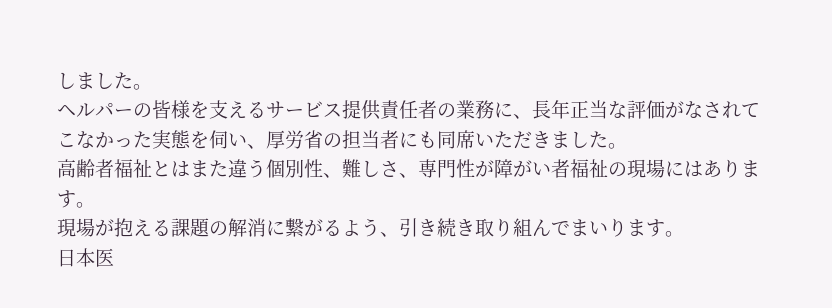しました。
ヘルパーの皆様を支えるサービス提供責任者の業務に、長年正当な評価がなされてこなかった実態を伺い、厚労省の担当者にも同席いただきました。
高齢者福祉とはまた違う個別性、難しさ、専門性が障がい者福祉の現場にはあります。
現場が抱える課題の解消に繋がるよう、引き続き取り組んでまいります。
日本医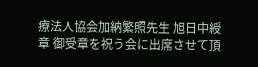療法人協会加納繁照先生 旭日中綬章 御受章を祝う会に出席させて頂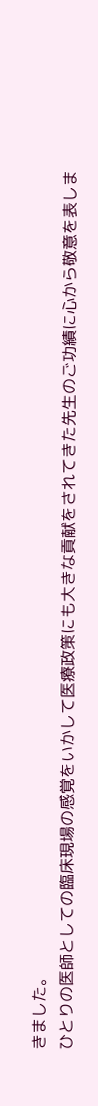きました。
ひとりの医師としての臨床現場の感覚をいかして医療政策にも大きな貢献をされてきた先生のご功績に心から敬意を表しま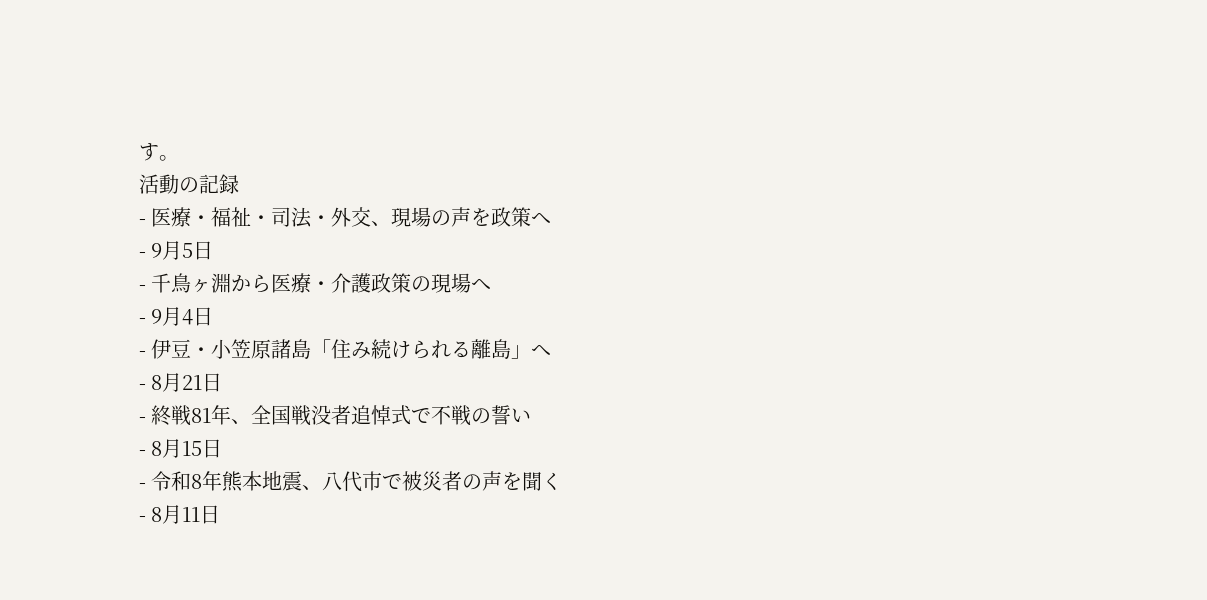す。
活動の記録
- 医療・福祉・司法・外交、現場の声を政策へ
- 9月5日
- 千鳥ヶ淵から医療・介護政策の現場へ
- 9月4日
- 伊豆・小笠原諸島「住み続けられる離島」へ
- 8月21日
- 終戦81年、全国戦没者追悼式で不戦の誓い
- 8月15日
- 令和8年熊本地震、八代市で被災者の声を聞く
- 8月11日